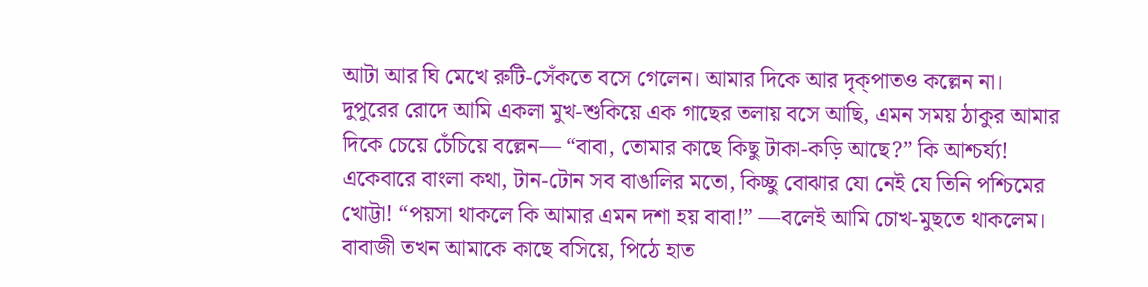আটা আর ঘি মেখে রুটি-সেঁকতে বসে গেলেন। আমার দিকে আর দৃক্পাতও কল্লেন না।
দুপুরের রোদে আমি একলা মুখ-শুকিয়ে এক গাছের তলায় বসে আছি, এমন সময় ঠাকুর আমার দিকে চেয়ে চেঁচিয়ে বল্লেন— “বাবা, তোমার কাছে কিছু টাকা-কড়ি আছে?” কি আশ্চর্য্য! একেবারে বাংলা কথা, টান-টোন সব বাঙালির মতো, কিচ্ছু বোঝার যো নেই যে তিনি পশ্চিমের খোট্টা! “পয়সা থাকলে কি আমার এমন দশা হয় বাবা!” —বলেই আমি চোখ-মুছতে থাকলেম। বাবাজী তখন আমাকে কাছে বসিয়ে, পিঠে হাত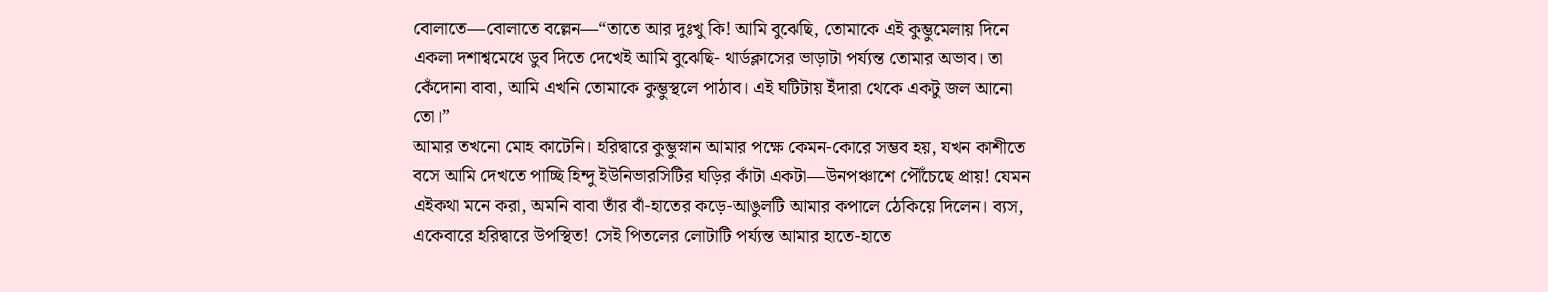বোলাতে—বোলাতে বল্লেন—“তাতে আর দুঃখু কি! আমি বুঝেছি, তোমাকে এই কুম্ভুমেলায় দিনে একলা দশাশ্বমেধে ডুব দিতে দেখেই আমি বুঝেছি- থার্ডক্লাসের ভাড়াটা পর্য্যন্ত তোমার অভাব। তা কেঁদোনা বাবা, আমি এখনি তোমাকে কুম্ভুস্থলে পাঠাব। এই ঘটিটায় ইঁদারা থেকে একটু জল আনো তো।”
আমার তখনো মোহ কাটেনি। হরিদ্বারে কুম্ভুস্নান আমার পক্ষে কেমন-কোরে সম্ভব হয়, যখন কাশীতে বসে আমি দেখতে পাচ্ছি হিন্দু ইউনিভারসিটির ঘড়ির কাঁটা একটা—উনপঞ্চাশে পৌঁচেছে প্রায়! যেমন এইকথা মনে করা, অমনি বাবা তাঁর বাঁ-হাতের কড়ে-আঙুলটি আমার কপালে ঠেকিয়ে দিলেন। ব্যস, একেবারে হরিদ্বারে উপস্থিত! সেই পিতলের লোটাটি পর্য্যন্ত আমার হাতে-হাতে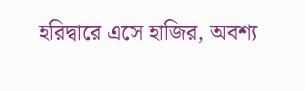হরিদ্বারে এসে হাজির, অবশ্য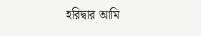হরিদ্বার আমি